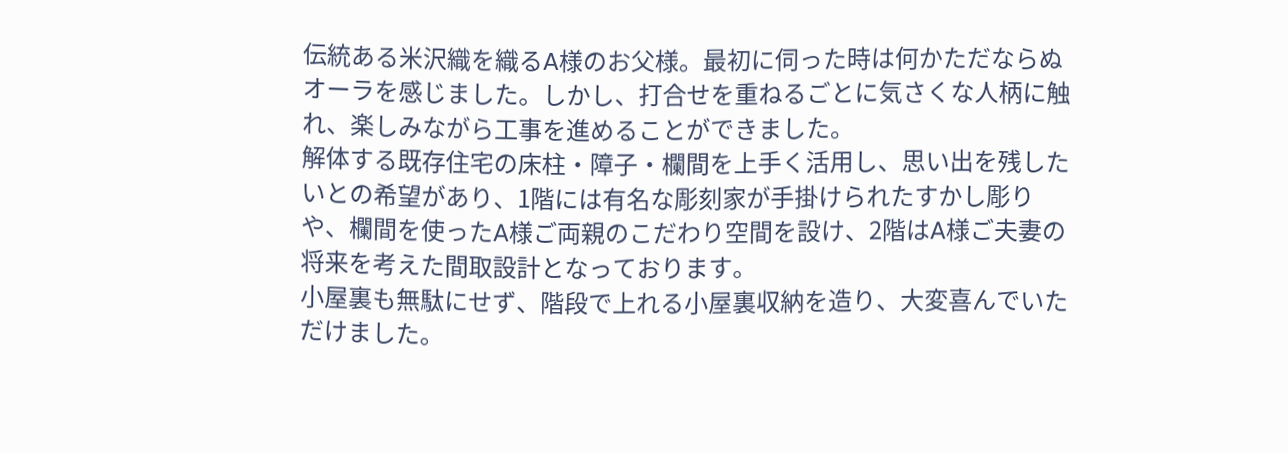伝統ある米沢織を織るA様のお父様。最初に伺った時は何かただならぬオーラを感じました。しかし、打合せを重ねるごとに気さくな人柄に触れ、楽しみながら工事を進めることができました。
解体する既存住宅の床柱・障子・欄間を上手く活用し、思い出を残したいとの希望があり、1階には有名な彫刻家が手掛けられたすかし彫りや、欄間を使ったA様ご両親のこだわり空間を設け、2階はA様ご夫妻の将来を考えた間取設計となっております。
小屋裏も無駄にせず、階段で上れる小屋裏収納を造り、大変喜んでいただけました。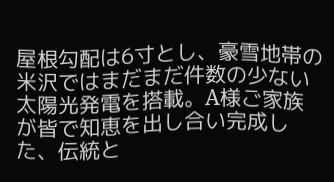屋根勾配は6寸とし、豪雪地帯の米沢ではまだまだ件数の少ない太陽光発電を搭載。A様ご家族が皆で知恵を出し合い完成した、伝統と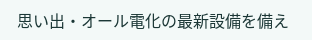思い出・オール電化の最新設備を備え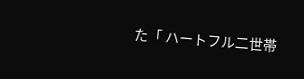た「 ハートフル二世帯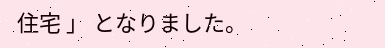住宅 」 となりました。